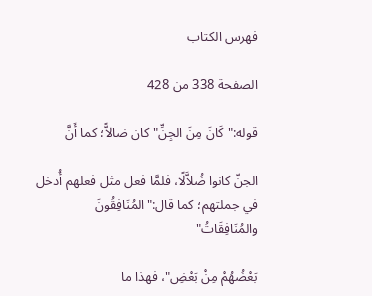فهرس الكتاب

الصفحة 338 من 428

قوله:"كَانَ مِنَ الجِنِّ"كان ضالاًّ؛ كما أَنَّ

الجنّ كانوا ضُلاَّلًا، فلمَّا فعل مثل فعلهم أُدخل في جملتهم؛ كما قال:"المُنَافِقُونَ والمُنَافِقَاتُ"

بَعْضُهُمْ مِنْ بَعْضِ"، فهذا ما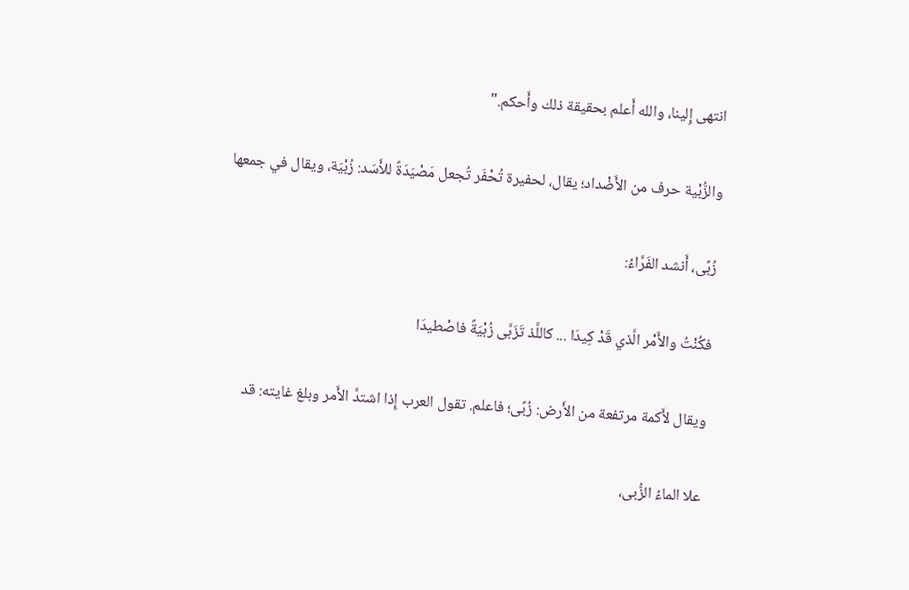انتهى إِلينا، والله أَعلم بحقيقة ذلك وأَحكم."

والزُّبْية حرف من الأَضْداد؛ يقال، لحفيرة تُحْفَر تُجعل مَصْيَدَةً للأَسَد: زُبْيَة، ويقال في جمعها

زُبًى، أَنشد الفَرَّاءُ:

فكُنْتُ والأَمْر الَّذي قَدْ كِيدَا ... كاللَّذ تَزَبَّى زُبْيَةً فاصْطيدَا

ويقال لأَكمة مرتفعة من الأَرض: زُبًى؛ فاعلم. تقول العرب إِذا اشتدَّ الأَمر وبلغ غايته: قد

علا الماءُ الزُّبى،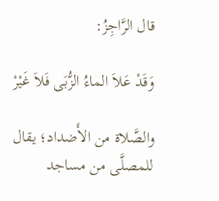قال الرَّاجِزُ:

وَقَدْ عَلاَ الماءُ الزُّبَى فَلاَ غَيْرْ

والصَّلاة من الأَضداد؛ يقال للمصلَّى من مساجد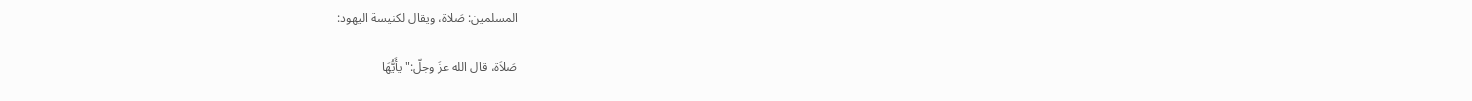المسلمين: صَلاة، ويقال لكنيسة اليهود:

صَلاَة، قال الله عزَ وجلّ:"يأَيُّهَا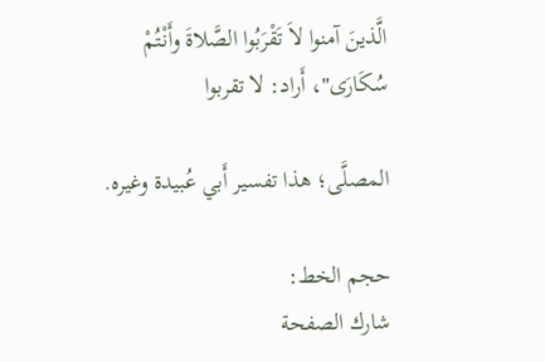الَّذينَ آمنوا لاَ تَقْرَبُوا الصَّلاةَ وأَنْتُمْ سُكَارَى"، أَراد: لا تقربوا

المصلَّى؛ هذا تفسير أَبي عُبيدة وغيره.

حجم الخط:
شارك الصفحة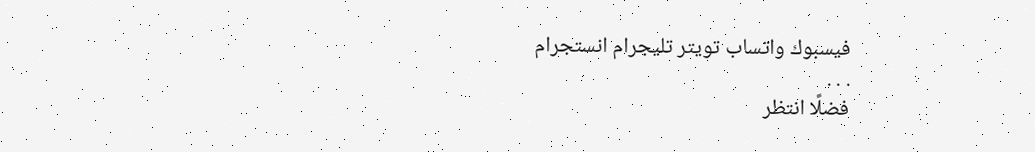فيسبوك واتساب تويتر تليجرام انستجرام
. . .
فضلًا انتظر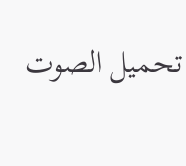تحميل الصوت